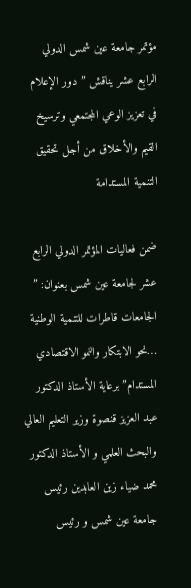مؤتمر جامعة عين شمس الدولي الرابع عشر يناقش ” دور الإعلام في تعزيز الوعي المجتمعي وترسيخ القيم والأخلاق من أجل تحقيق التنمية المستدامة

ضمن فعاليات المؤتمر الدولي الرابع عشر لجامعة عين شمس بعنوان: ” الجامعات قاطرات للتنمية الوطنية …نحو الابتكار والنمو الاقتصادي المستدام” برعاية الأستاذ الدكتور عبد العزيز قنصوة وزير التعليم العالي والبحث العلمي و الأستاذ الدكتور محمد ضياء زين العابدين رئيس جامعة عين شمس و رئيس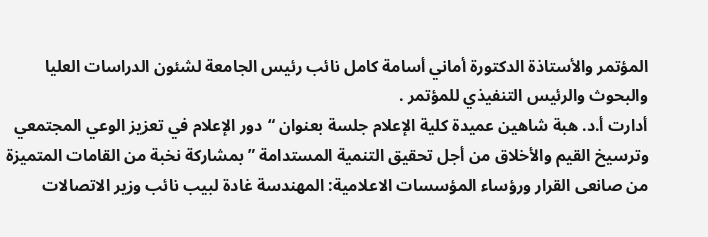المؤتمر والأستاذة الدكتورة أماني أسامة كامل نائب رئيس الجامعة لشئون الدراسات العليا والبحوث والرئيس التنفيذي للمؤتمر .
أدارت أ.د. هبة شاهين عميدة كلية الإعلام جلسة بعنوان “دور الإعلام في تعزيز الوعي المجتمعي وترسيخ القيم والأخلاق من أجل تحقيق التنمية المستدامة ” بمشاركة نخبة من القامات المتميزة من صانعى القرار ورؤساء المؤسسات الاعلامية: المهندسة غادة لبيب نائب وزير الاتصالات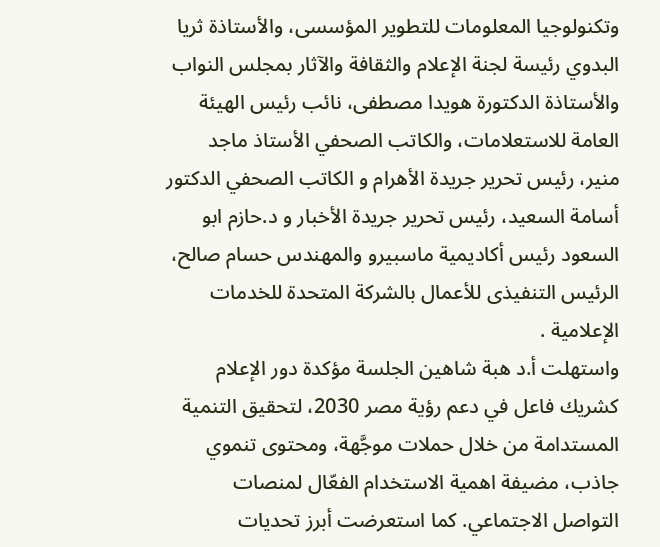وتكنولوجيا المعلومات للتطوير المؤسسى، والأستاذة ثريا البدوي رئيسة لجنة الإعلام والثقافة والآثار بمجلس النواب والأستاذة الدكتورة هويدا مصطفى، نائب رئيس الهيئة العامة للاستعلامات، والكاتب الصحفي الأستاذ ماجد منير، رئيس تحرير جريدة الأهرام و الكاتب الصحفي الدكتور أسامة السعيد، رئيس تحرير جريدة الأخبار و د.حازم ابو السعود رئيس أكاديمية ماسبيرو والمهندس حسام صالح، الرئيس التنفيذى للأعمال بالشركة المتحدة للخدمات
الإعلامية .
واستهلت أ.د هبة شاهين الجلسة مؤكدة دور الإعلام كشريك فاعل في دعم رؤية مصر 2030، لتحقيق التنمية المستدامة من خلال حملات موجَّهة، ومحتوى تنموي جاذب، مضيفة اهمية الاستخدام الفعّال لمنصات التواصل الاجتماعي. كما استعرضت أبرز تحديات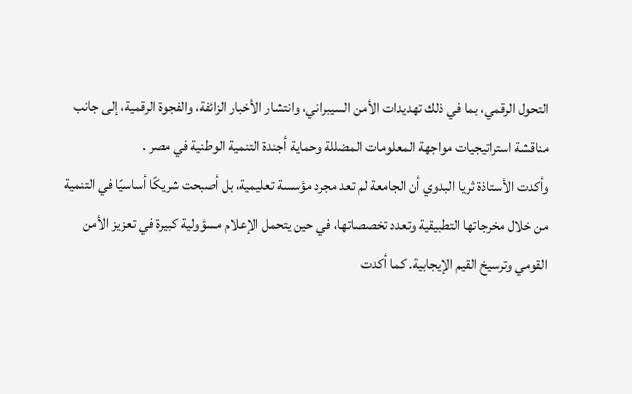التحول الرقمي، بما في ذلك تهديدات الأمن السيبراني، وانتشار الأخبار الزائفة، والفجوة الرقمية، إلى جانب مناقشة استراتيجيات مواجهة المعلومات المضللة وحماية أجندة التنمية الوطنية في مصر .
وأكدت الأستاذة ثريا البدوي أن الجامعة لم تعد مجرد مؤسسة تعليمية، بل أصبحت شريكًا أساسيًا في التنمية من خلال مخرجاتها التطبيقية وتعدد تخصصاتها، في حين يتحمل الإعلام مسؤولية كبيرة في تعزيز الأمن القومي وترسيخ القيم الإيجابية. كما أكدت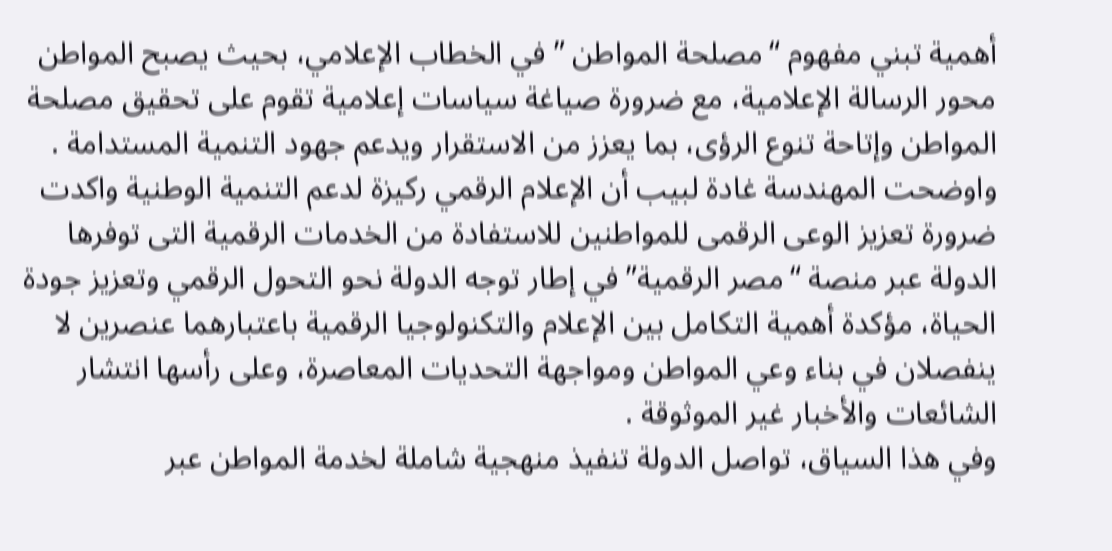أهمية تبني مفهوم “مصلحة المواطن ” في الخطاب الإعلامي، بحيث يصبح المواطن محور الرسالة الإعلامية، مع ضرورة صياغة سياسات إعلامية تقوم على تحقيق مصلحة المواطن وإتاحة تنوع الرؤى، بما يعزز من الاستقرار ويدعم جهود التنمية المستدامة .
واوضحت المهندسة غادة لبيب أن الإعلام الرقمي ركيزة لدعم التنمية الوطنية واكدت ضرورة تعزيز الوعى الرقمى للمواطنين للاستفادة من الخدمات الرقمية التى توفرها الدولة عبر منصة “مصر الرقمية” في إطار توجه الدولة نحو التحول الرقمي وتعزيز جودة الحياة، مؤكدة أهمية التكامل بين الإعلام والتكنولوجيا الرقمية باعتبارهما عنصرين لا ينفصلان في بناء وعي المواطن ومواجهة التحديات المعاصرة، وعلى رأسها انتشار الشائعات والأخبار غير الموثوقة .
وفي هذا السياق، تواصل الدولة تنفيذ منهجية شاملة لخدمة المواطن عبر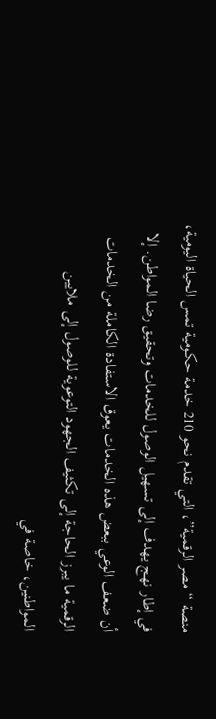منصة “مصر الرقمية”، التي تقدم نحو 210 خدمة حكومية تمس الحياة اليومية، في إطار نهج يهدف إلى تسهيل الوصول للخدمات وتحقيق رضا المواطن. إلا أن ضعف الوعي ببعض هذه الخدمات يعوق الاستفادة الكاملة من الخدمات الرقمية ما يبرز الحاجة إلى تكثيف الجهود التوعوية للوصول إلى ملايين المواطنين، خاصة في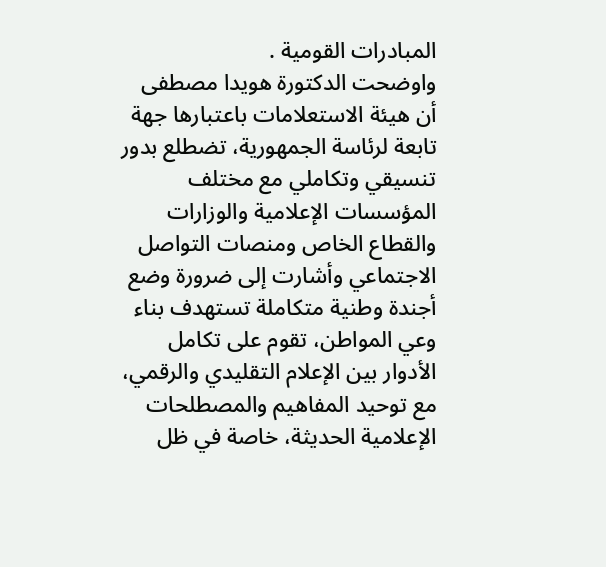المبادرات القومية .
واوضحت الدكتورة هويدا مصطفى أن هيئة الاستعلامات باعتبارها جهة تابعة لرئاسة الجمهورية، تضطلع بدور تنسيقي وتكاملي مع مختلف المؤسسات الإعلامية والوزارات والقطاع الخاص ومنصات التواصل الاجتماعي وأشارت إلى ضرورة وضع أجندة وطنية متكاملة تستهدف بناء وعي المواطن، تقوم على تكامل الأدوار بين الإعلام التقليدي والرقمي، مع توحيد المفاهيم والمصطلحات الإعلامية الحديثة، خاصة في ظل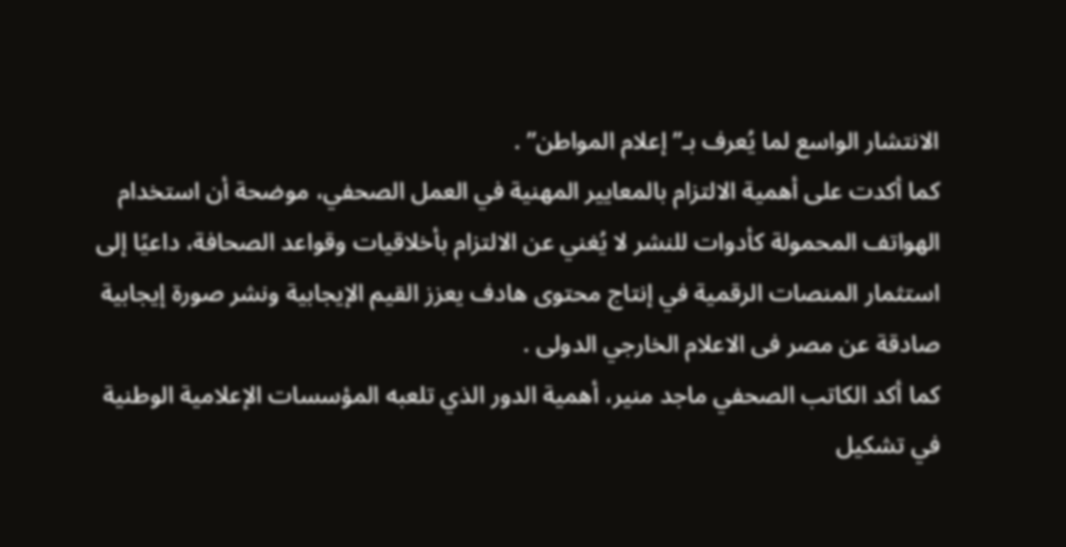الانتشار الواسع لما يُعرف بـ”إعلام المواطن” .
كما أكدت على أهمية الالتزام بالمعايير المهنية في العمل الصحفي، موضحة أن استخدام الهواتف المحمولة كأدوات للنشر لا يُغني عن الالتزام بأخلاقيات وقواعد الصحافة، داعيًا إلى استثمار المنصات الرقمية في إنتاج محتوى هادف يعزز القيم الإيجابية ونشر صورة إيجابية صادقة عن مصر فى الاعلام الخارجي الدولى .
كما أكد الكاتب الصحفي ماجد منير، أهمية الدور الذي تلعبه المؤسسات الإعلامية الوطنية في تشكيل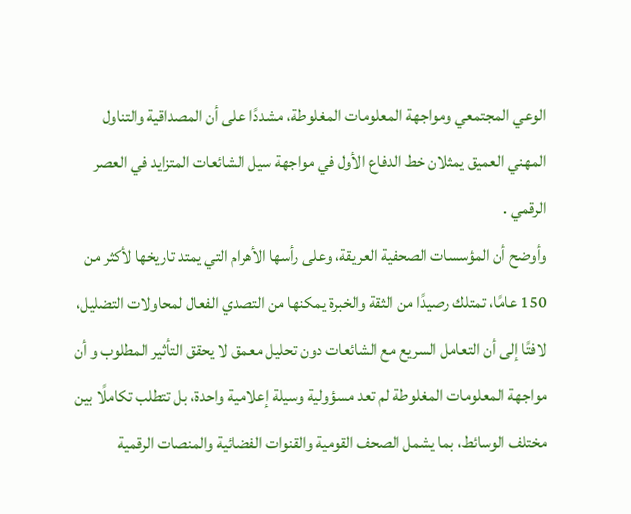الوعي المجتمعي ومواجهة المعلومات المغلوطة، مشددًا على أن المصداقية والتناول المهني العميق يمثلان خط الدفاع الأول في مواجهة سيل الشائعات المتزايد في العصر الرقمي .
وأوضح أن المؤسسات الصحفية العريقة، وعلى رأسها الأهرام التي يمتد تاريخها لأكثر من 150 عامًا، تمتلك رصيدًا من الثقة والخبرة يمكنها من التصدي الفعال لمحاولات التضليل، لافتًا إلى أن التعامل السريع مع الشائعات دون تحليل معمق لا يحقق التأثير المطلوب و أن مواجهة المعلومات المغلوطة لم تعد مسؤولية وسيلة إعلامية واحدة، بل تتطلب تكاملًا بين مختلف الوسائط، بما يشمل الصحف القومية والقنوات الفضائية والمنصات الرقمية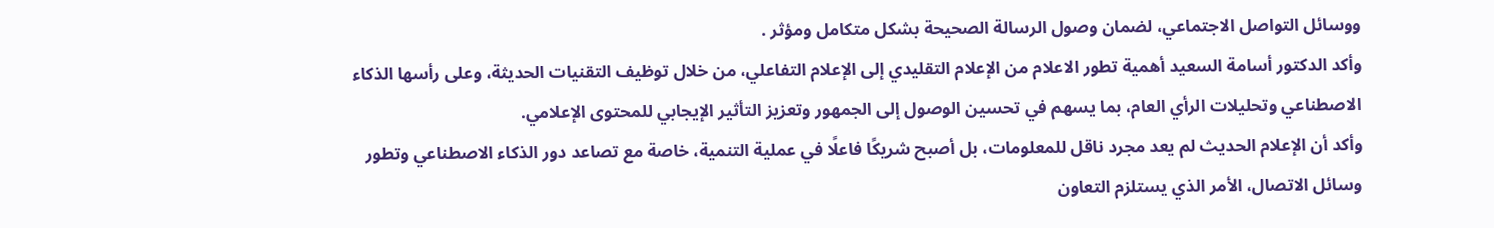ووسائل التواصل الاجتماعي، لضمان وصول الرسالة الصحيحة بشكل متكامل ومؤثر .
وأكد الدكتور أسامة السعيد أهمية تطور الاعلام من الإعلام التقليدي إلى الإعلام التفاعلي، من خلال توظيف التقنيات الحديثة، وعلى رأسها الذكاء الاصطناعي وتحليلات الرأي العام، بما يسهم في تحسين الوصول إلى الجمهور وتعزيز التأثير الإيجابي للمحتوى الإعلامي.
وأكد أن الإعلام الحديث لم يعد مجرد ناقل للمعلومات، بل أصبح شريكًا فاعلًا في عملية التنمية، خاصة مع تصاعد دور الذكاء الاصطناعي وتطور وسائل الاتصال، الأمر الذي يستلزم التعاون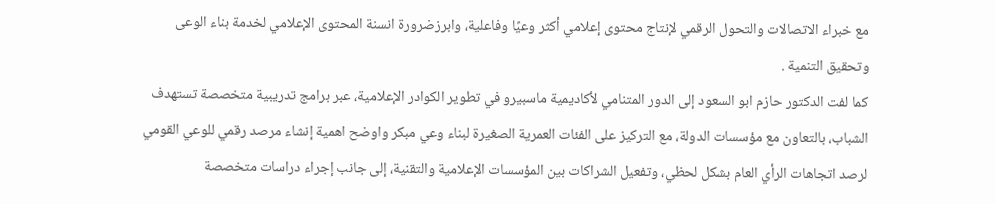مع خبراء الاتصالات والتحول الرقمي لإنتاج محتوى إعلامي أكثر وعيًا وفاعلية، وابرزضرورة انسنة المحتوى الإعلامي لخدمة بناء الوعى وتحقيق التنمية .
كما لفت الدكتور حازم ابو السعود إلى الدور المتنامي لأكاديمية ماسبيرو في تطوير الكوادر الإعلامية، عبر برامج تدريبية متخصصة تستهدف الشباب، بالتعاون مع مؤسسات الدولة، مع التركيز على الفئات العمرية الصغيرة لبناء وعي مبكر واوضح اهمية إنشاء مرصد رقمي للوعي القومي لرصد اتجاهات الرأي العام بشكل لحظي، وتفعيل الشراكات بين المؤسسات الإعلامية والتقنية، إلى جانب إجراء دراسات متخصصة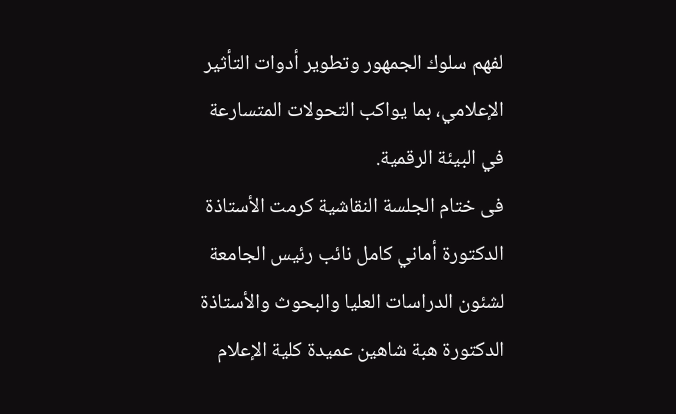لفهم سلوك الجمهور وتطوير أدوات التأثير الإعلامي، بما يواكب التحولات المتسارعة في البيئة الرقمية.
فى ختام الجلسة النقاشية كرمت الأستاذة الدكتورة أماني كامل نائب رئيس الجامعة لشئون الدراسات العليا والبحوث والأستاذة الدكتورة هبة شاهين عميدة كلية الإعلام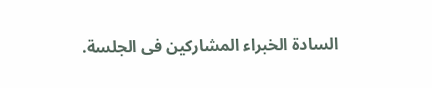السادة الخبراء المشاركين فى الجلسة.